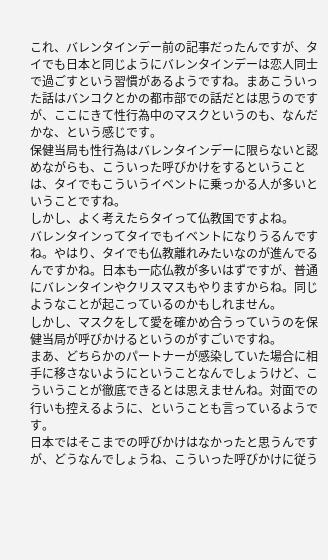これ、バレンタインデー前の記事だったんですが、タイでも日本と同じようにバレンタインデーは恋人同士で過ごすという習慣があるようですね。まあこういった話はバンコクとかの都市部での話だとは思うのですが、ここにきて性行為中のマスクというのも、なんだかな、という感じです。
保健当局も性行為はバレンタインデーに限らないと認めながらも、こういった呼びかけをするということは、タイでもこういうイベントに乗っかる人が多いということですね。
しかし、よく考えたらタイって仏教国ですよね。
バレンタインってタイでもイベントになりうるんですね。やはり、タイでも仏教離れみたいなのが進んでるんですかね。日本も一応仏教が多いはずですが、普通にバレンタインやクリスマスもやりますからね。同じようなことが起こっているのかもしれません。
しかし、マスクをして愛を確かめ合うっていうのを保健当局が呼びかけるというのがすごいですね。
まあ、どちらかのパートナーが感染していた場合に相手に移さないようにということなんでしょうけど、こういうことが徹底できるとは思えませんね。対面での行いも控えるように、ということも言っているようです。
日本ではそこまでの呼びかけはなかったと思うんですが、どうなんでしょうね、こういった呼びかけに従う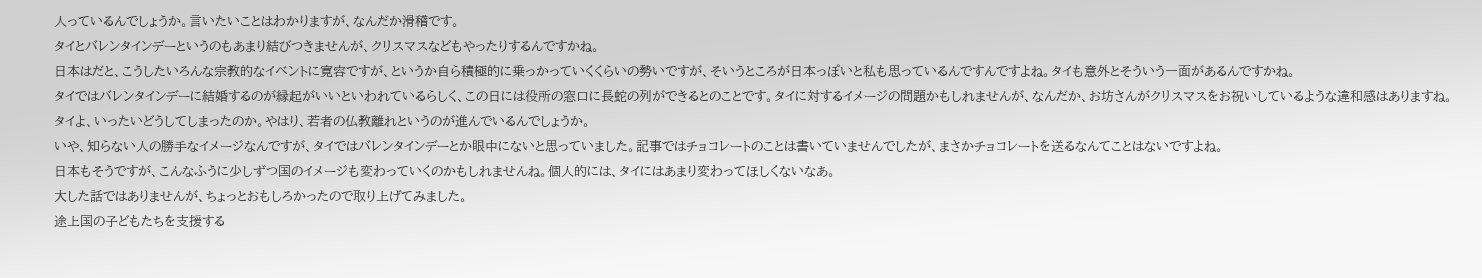人っているんでしょうか。言いたいことはわかりますが、なんだか滑稽です。
タイとバレンタインデーというのもあまり結びつきませんが、クリスマスなどもやったりするんですかね。
日本はだと、こうしたいろんな宗教的なイベントに寛容ですが、というか自ら積極的に乗っかっていくくらいの勢いですが、そいうところが日本っぽいと私も思っているんですんですよね。タイも意外とそういう一面があるんですかね。
タイではバレンタインデーに結婚するのが縁起がいいといわれているらしく、この日には役所の窓口に長蛇の列ができるとのことです。タイに対するイメージの問題かもしれませんが、なんだか、お坊さんがクリスマスをお祝いしているような違和感はありますね。
タイよ、いったいどうしてしまったのか。やはり、若者の仏教離れというのが進んでいるんでしょうか。
いや、知らない人の勝手なイメージなんですが、タイではバレンタインデーとか眼中にないと思っていました。記事ではチョコレートのことは書いていませんでしたが、まさかチョコレートを送るなんてことはないですよね。
日本もそうですが、こんなふうに少しずつ国のイメージも変わっていくのかもしれませんね。個人的には、タイにはあまり変わってほしくないなあ。
大した話ではありませんが、ちょっとおもしろかったので取り上げてみました。
途上国の子どもたちを支援する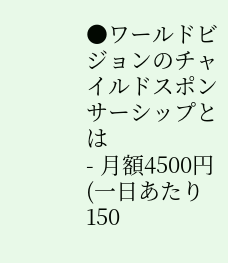●ワールドビジョンのチャイルドスポンサーシップとは
- 月額4500円(一日あたり150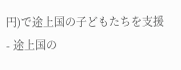円)で途上国の子どもたちを支援
- 途上国の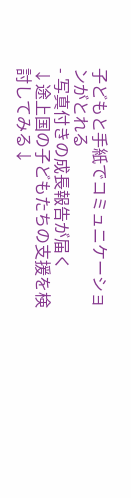子どもと手紙でコミュニケーションがとれる
- 写真付きの成長報告が届く
↓途上国の子どもたちの支援を検討してみる↓